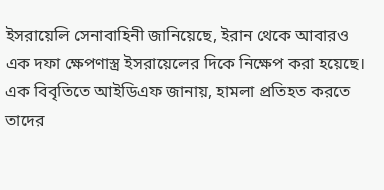ইসরায়েলি সেনাবাহিনী জানিয়েছে, ইরান থেকে আবারও এক দফা ক্ষেপণাস্ত্র ইসরায়েলের দিকে নিক্ষেপ করা হয়েছে। এক বিবৃতিতে আইডিএফ জানায়, হামলা প্রতিহত করতে তাদের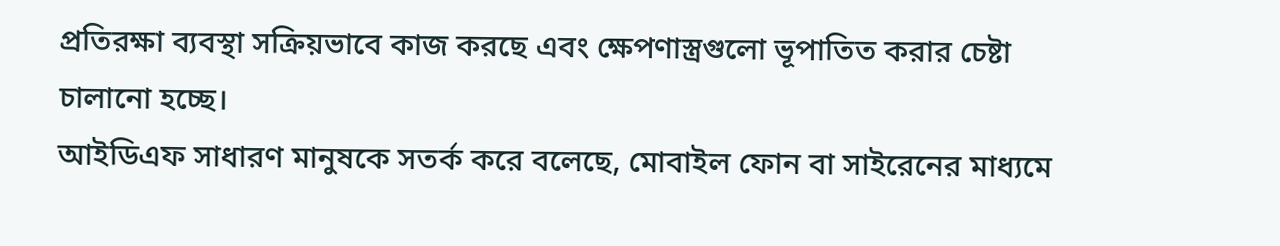প্রতিরক্ষা ব্যবস্থা সক্রিয়ভাবে কাজ করছে এবং ক্ষেপণাস্ত্রগুলো ভূপাতিত করার চেষ্টা চালানো হচ্ছে।
আইডিএফ সাধারণ মানুষকে সতর্ক করে বলেছে, মোবাইল ফোন বা সাইরেনের মাধ্যমে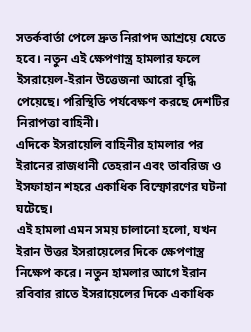সতর্কবার্তা পেলে দ্রুত নিরাপদ আশ্রয়ে যেতে হবে। নতুন এই ক্ষেপণাস্ত্র হামলার ফলে ইসরায়েল-ইরান উত্তেজনা আরো বৃদ্ধি পেয়েছে। পরিস্থিতি পর্যবেক্ষণ করছে দেশটির নিরাপত্তা বাহিনী।
এদিকে ইসরায়েলি বাহিনীর হামলার পর ইরানের রাজধানী তেহরান এবং তাবরিজ ও ইসফাহান শহরে একাধিক বিস্ফোরণের ঘটনা ঘটেছে।
এই হামলা এমন সময় চালানো হলো, যখন ইরান উত্তর ইসরায়েলের দিকে ক্ষেপণাস্ত্র নিক্ষেপ করে। নতুন হামলার আগে ইরান রবিবার রাতে ইসরায়েলের দিকে একাধিক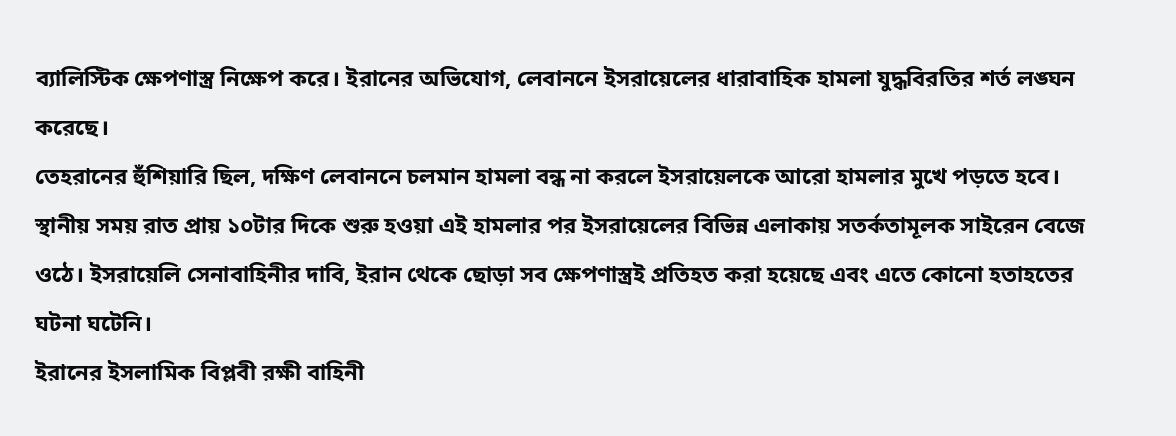ব্যালিস্টিক ক্ষেপণাস্ত্র নিক্ষেপ করে। ইরানের অভিযোগ, লেবাননে ইসরায়েলের ধারাবাহিক হামলা যুদ্ধবিরতির শর্ত লঙ্ঘন করেছে।
তেহরানের হুঁশিয়ারি ছিল, দক্ষিণ লেবাননে চলমান হামলা বন্ধ না করলে ইসরায়েলকে আরো হামলার মুখে পড়তে হবে।
স্থানীয় সময় রাত প্রায় ১০টার দিকে শুরু হওয়া এই হামলার পর ইসরায়েলের বিভিন্ন এলাকায় সতর্কতামূলক সাইরেন বেজে ওঠে। ইসরায়েলি সেনাবাহিনীর দাবি, ইরান থেকে ছোড়া সব ক্ষেপণাস্ত্রই প্রতিহত করা হয়েছে এবং এতে কোনো হতাহতের ঘটনা ঘটেনি।
ইরানের ইসলামিক বিপ্লবী রক্ষী বাহিনী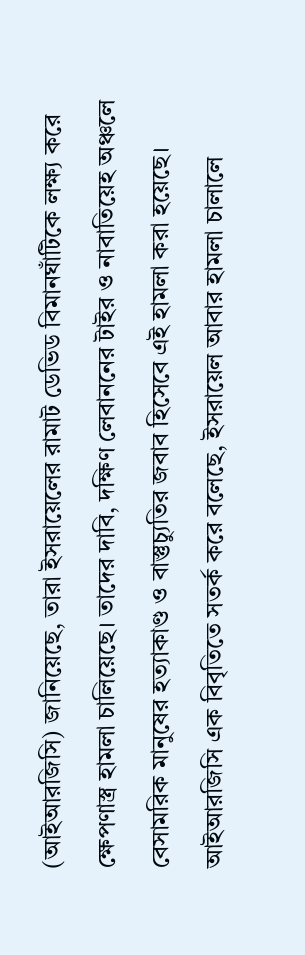(আইআরজিসি) জানিয়েছে, তারা ইসরায়েলের রামাট ডেভিড বিমানঘাঁটিকে লক্ষ্য করে ক্ষেপণাস্ত্র হামলা চালিয়েছে। তাদের দাবি, দক্ষিণ লেবাননের টাইর ও নাবাতিয়েহ অঞ্চলে বেসামরিক মানুষের হত্যাকাণ্ড ও বাস্তুচ্যুতির জবাব হিসেবে এই হামলা করা হয়েছে।
আইআরজিসি এক বিবৃতিতে সতর্ক করে বলেছে, ইসরায়েল আবার হামলা চালালে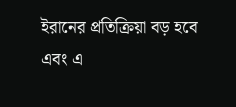ইরানের প্রতিক্রিয়া বড় হবে এবং এ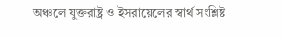অঞ্চলে যুক্তরাষ্ট্র ও ইসরায়েলের স্বার্থ সংশ্লিষ্ট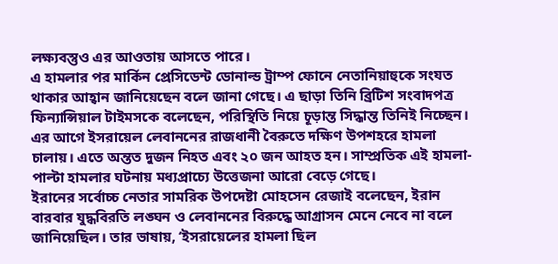লক্ষ্যবস্তুও এর আওতায় আসতে পারে।
এ হামলার পর মার্কিন প্রেসিডেন্ট ডোনাল্ড ট্রাম্প ফোনে নেতানিয়াহুকে সংযত থাকার আহ্বান জানিয়েছেন বলে জানা গেছে। এ ছাড়া তিনি ব্রিটিশ সংবাদপত্র ফিন্যান্সিয়াল টাইমসকে বলেছেন, পরিস্থিতি নিয়ে চূড়ান্ত সিদ্ধান্ত তিনিই নিচ্ছেন।
এর আগে ইসরায়েল লেবাননের রাজধানী বৈরুতে দক্ষিণ উপশহরে হামলা চালায়। এতে অন্তত দুজন নিহত এবং ২০ জন আহত হন। সাম্প্রতিক এই হামলা-পাল্টা হামলার ঘটনায় মধ্যপ্রাচ্যে উত্তেজনা আরো বেড়ে গেছে।
ইরানের সর্বোচ্চ নেতার সামরিক উপদেষ্টা মোহসেন রেজাই বলেছেন, ইরান বারবার যুদ্ধবিরতি লঙ্ঘন ও লেবাননের বিরুদ্ধে আগ্রাসন মেনে নেবে না বলে জানিয়েছিল। তার ভাষায়, ‘ইসরায়েলের হামলা ছিল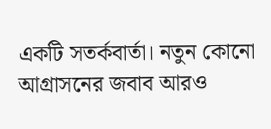একটি সতর্কবার্তা। নতুন কোনো আগ্রাসনের জবাব আরও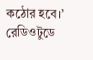কঠোর হবে।’
রেডিওটুডে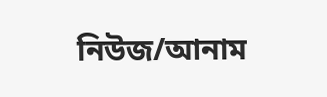নিউজ/আনাম